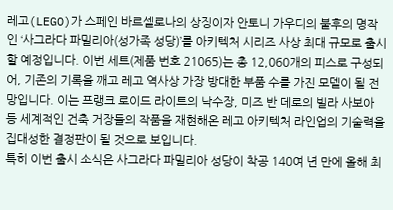레고(LEGO)가 스페인 바르셀로나의 상징이자 안토니 가우디의 불후의 명작인 ‘사그라다 파밀리아(성가족 성당)’를 아키텍처 시리즈 사상 최대 규모로 출시할 예정입니다. 이번 세트(제품 번호 21065)는 총 12,060개의 피스로 구성되어, 기존의 기록을 깨고 레고 역사상 가장 방대한 부품 수를 가진 모델이 될 전망입니다. 이는 프랭크 로이드 라이트의 낙수장, 미즈 반 데로의 빌라 사보아 등 세계적인 건축 거장들의 작품을 재현해온 레고 아키텍처 라인업의 기술력을 집대성한 결정판이 될 것으로 보입니다.
특히 이번 출시 소식은 사그라다 파밀리아 성당이 착공 140여 년 만에 올해 최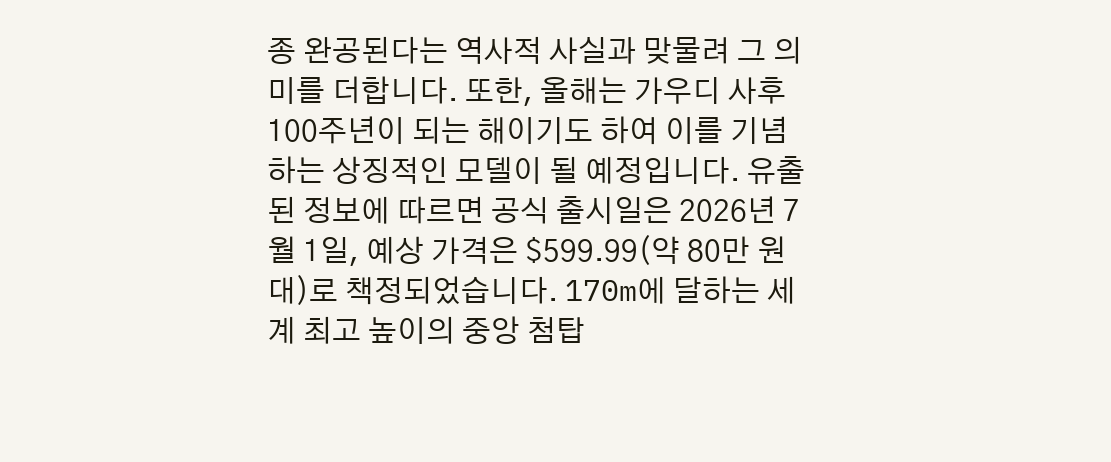종 완공된다는 역사적 사실과 맞물려 그 의미를 더합니다. 또한, 올해는 가우디 사후 100주년이 되는 해이기도 하여 이를 기념하는 상징적인 모델이 될 예정입니다. 유출된 정보에 따르면 공식 출시일은 2026년 7월 1일, 예상 가격은 $599.99(약 80만 원대)로 책정되었습니다. 170m에 달하는 세계 최고 높이의 중앙 첨탑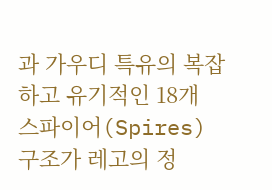과 가우디 특유의 복잡하고 유기적인 18개 스파이어(Spires) 구조가 레고의 정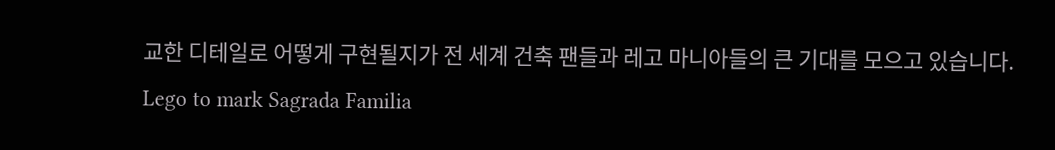교한 디테일로 어떻게 구현될지가 전 세계 건축 팬들과 레고 마니아들의 큰 기대를 모으고 있습니다.
Lego to mark Sagrada Familia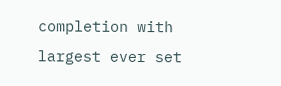completion with largest ever set